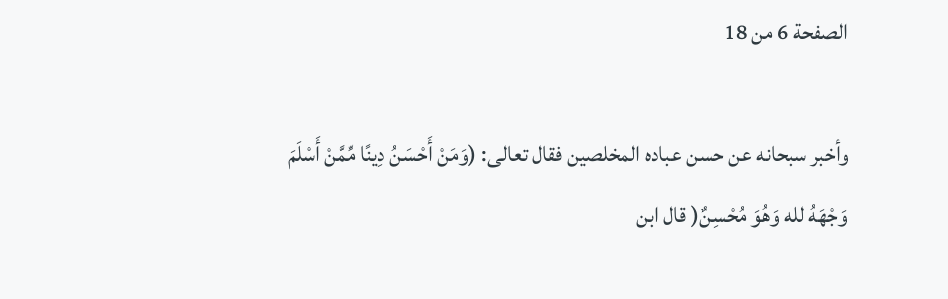الصفحة 6 من 18

وأخبر سبحانه عن حسن عباده المخلصين فقال تعالى: (وَمَنْ أَحْسَنُ دِينًا مِّمَّنْ أَسْلَمَ وَجْهَهُ لله وَهُوَ مُحْسِنٌ( قال ابن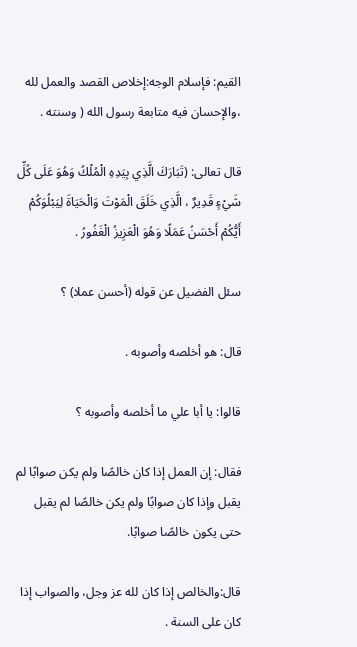القيم: فإسلام الوجه:إخلاص القصد والعمل لله ،والإحسان فيه متابعة رسول الله ( وسنته .

قال تعالى: (تَبَارَكَ الَّذِي بِيَدِهِ الْمُلْكُ وَهُوَ عَلَى كُلِّ شَيْءٍ قَدِيرٌ ، الَّذِي خَلَقَ الْمَوْتَ وَالْحَيَاةَ لِيَبْلُوَكُمْ أَيُّكُمْ أَحْسَنُ عَمَلًا وَهُوَ الْعَزِيزُ الْغَفُورُ .

سئل الفضيل عن قوله (أحسن عملا) ؟

قال: هو أخلصه وأصوبه .

قالوا: يا أبا علي ما أخلصه وأصوبه ؟

فقال: إن العمل إذا كان خالصًا ولم يكن صوابًا لم يقبل وإذا كان صوابًا ولم يكن خالصًا لم يقبل حتى يكون خالصًا صوابًا.

قال:والخالص إذا كان لله عز وجل، والصواب إذا كان على السنة .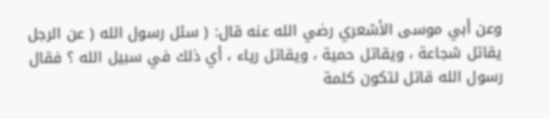وعن أبي موسى الأشعري رضي الله عنه قال: ( سئل رسول الله ( عن الرجل يقاتل شجاعة ، ويقاتل حمية ، ويقاتل رياء ، أي ذلك في سبيل الله ؟ فقال رسول الله قاتل لتكون كلمة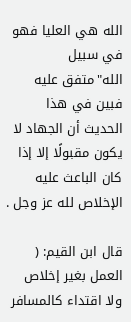الله هي العليا فهو في سبيل الله"متفق عليه فبين في هذا الحديث أن الجهاد لا يكون مقبولًا إلا إذا كان الباعث عليه الإخلاص لله عز وجل .

قال ابن القيم: ( العمل بغير إخلاص ولا اقتداء كالمسافر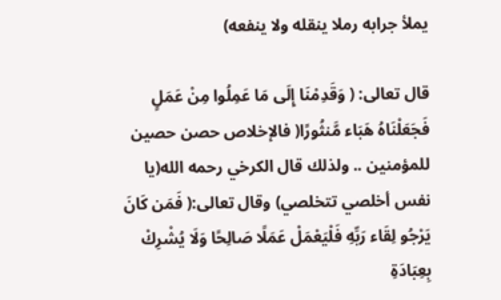يملأ جرابه رملا ينقله ولا ينفعه)

قال تعالى: ( وَقَدِمْنَا إِلَى مَا عَمِلُوا مِنْ عَمَلٍ فَجَعَلْنَاهُ هَبَاء مَّنثُورًا( فالإخلاص حصن حصين للمؤمنين .. ولذلك قال الكرخي رحمه الله(يا نفس أخلصي تتخلصي) وقال تعالى:( فَمَن كَانَ يَرْجُو لِقَاء رَبِّهِ فَلْيَعْمَلْ عَمَلًا صَالِحًا وَلَا يُشْرِكْ بِعِبَادَةِ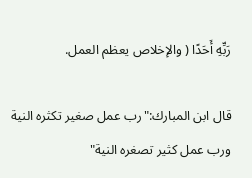رَبِّهِ أَحَدًا ( والإخلاص يعظم العمل.

قال ابن المبارك:"رب عمل صغير تكثره النية ورب عمل كثير تصغره النية"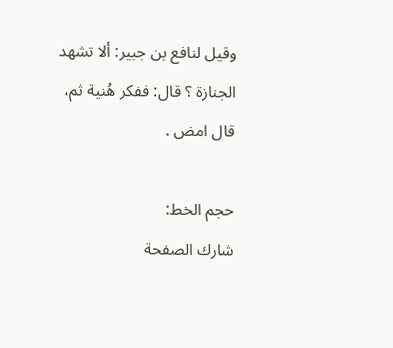وقيل لنافع بن جبير: ألا تشهد الجنازة ؟ قال: ففكر هُنية ثم، قال امض .

حجم الخط:
شارك الصفحة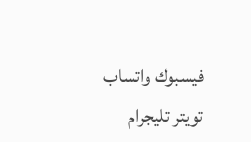فيسبوك واتساب تويتر تليجرام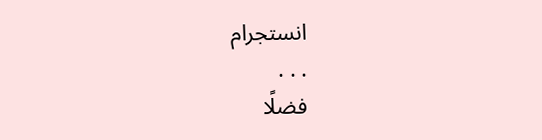انستجرام
. . .
فضلًا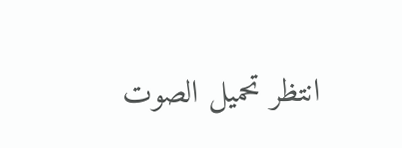انتظر تحميل الصوت